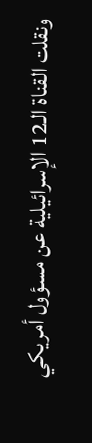ونقلت القناة الـ12 الإسرائيلية عن مسؤول أمريكي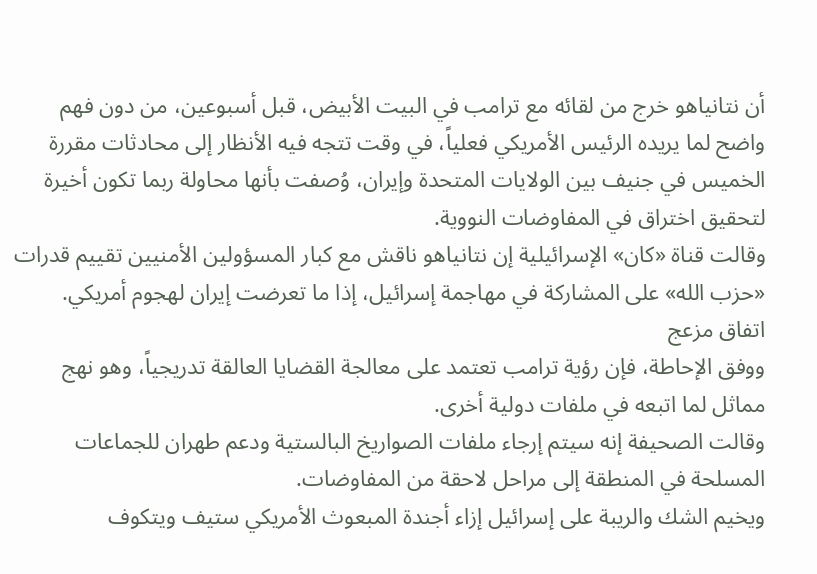أن نتانياهو خرج من لقائه مع ترامب في البيت الأبيض، قبل أسبوعين، من دون فهم واضح لما يريده الرئيس الأمريكي فعلياً، في وقت تتجه فيه الأنظار إلى محادثات مقررة الخميس في جنيف بين الولايات المتحدة وإيران، وُصفت بأنها محاولة ربما تكون أخيرة لتحقيق اختراق في المفاوضات النووية.
وقالت قناة «كان» الإسرائيلية إن نتانياهو ناقش مع كبار المسؤولين الأمنيين تقييم قدرات «حزب الله» على المشاركة في مهاجمة إسرائيل، إذا ما تعرضت إيران لهجوم أمريكي.
اتفاق مزعج
ووفق الإحاطة، فإن رؤية ترامب تعتمد على معالجة القضايا العالقة تدريجياً، وهو نهج مماثل لما اتبعه في ملفات دولية أخرى.
وقالت الصحيفة إنه سيتم إرجاء ملفات الصواريخ البالستية ودعم طهران للجماعات المسلحة في المنطقة إلى مراحل لاحقة من المفاوضات.
ويخيم الشك والريبة على إسرائيل إزاء أجندة المبعوث الأمريكي ستيف ويتكوف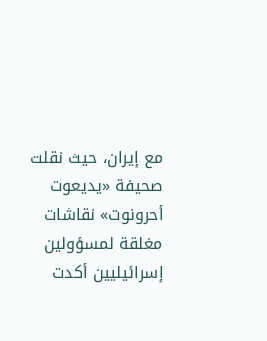مع إيران، حيث نقلت صحيفة «يديعوت أحرونوت» نقاشات مغلقة لمسؤولين إسرائيليين أكدت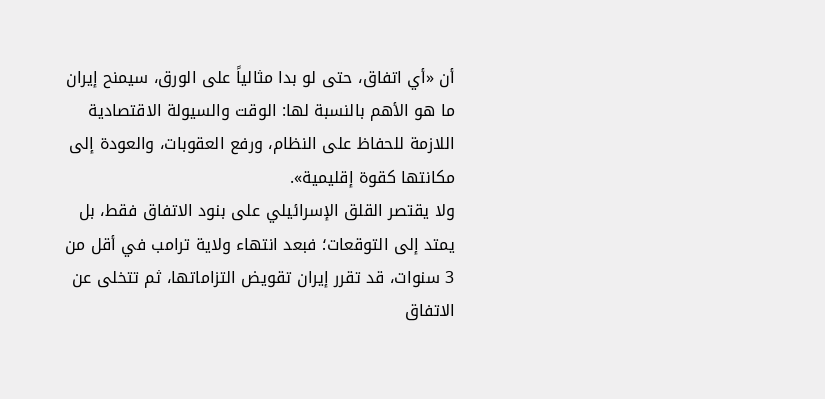أن «أي اتفاق، حتى لو بدا مثالياً على الورق، سيمنح إيران ما هو الأهم بالنسبة لها: الوقت والسيولة الاقتصادية اللازمة للحفاظ على النظام، ورفع العقوبات، والعودة إلى مكانتها كقوة إقليمية».
ولا يقتصر القلق الإسرائيلي على بنود الاتفاق فقط، بل يمتد إلى التوقعات؛ فبعد انتهاء ولاية ترامب في أقل من 3 سنوات، قد تقرر إيران تقويض التزاماتها، ثم تتخلى عن الاتفاق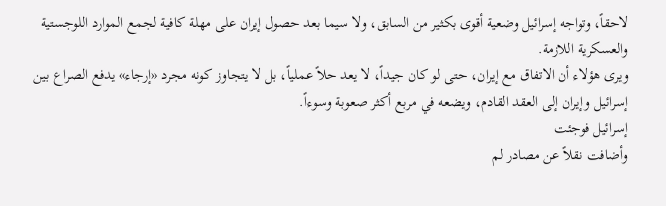لاحقاً، وتواجه إسرائيل وضعية أقوى بكثير من السابق، ولا سيما بعد حصول إيران على مهلة كافية لجمع الموارد اللوجستية والعسكرية اللازمة.
ويرى هؤلاء أن الاتفاق مع إيران، حتى لو كان جيداً، لا يعد حلاً عملياً، بل لا يتجاوز كونه مجرد «إرجاء» يدفع الصراع بين إسرائيل وإيران إلى العقد القادم، ويضعه في مربع أكثر صعوبة وسوءاً.
إسرائيل فوجئت
وأضافت نقلاً عن مصادر لم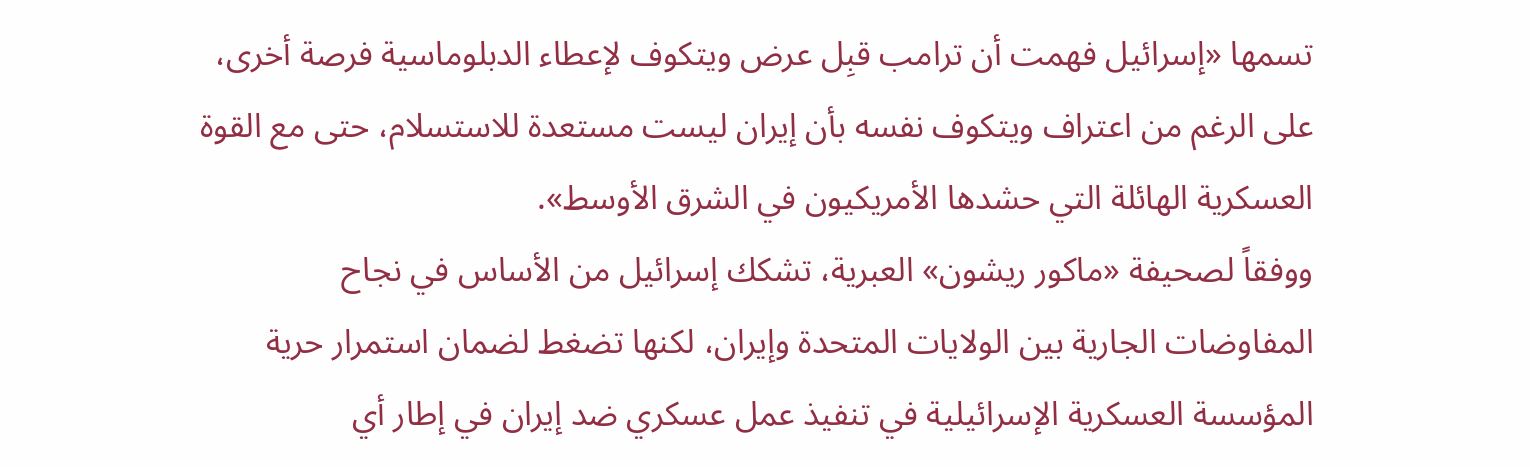تسمها «إسرائيل فهمت أن ترامب قبِل عرض ويتكوف لإعطاء الدبلوماسية فرصة أخرى، على الرغم من اعتراف ويتكوف نفسه بأن إيران ليست مستعدة للاستسلام، حتى مع القوة العسكرية الهائلة التي حشدها الأمريكيون في الشرق الأوسط».
ووفقاً لصحيفة «ماكور ريشون» العبرية، تشكك إسرائيل من الأساس في نجاح المفاوضات الجارية بين الولايات المتحدة وإيران، لكنها تضغط لضمان استمرار حرية المؤسسة العسكرية الإسرائيلية في تنفيذ عمل عسكري ضد إيران في إطار أي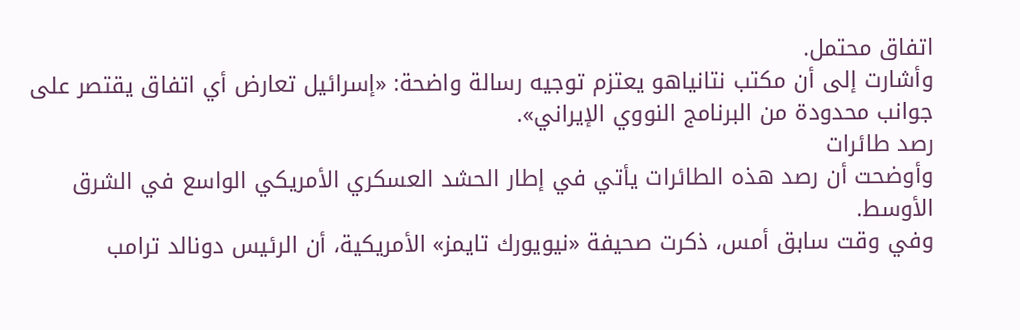اتفاق محتمل.
وأشارت إلى أن مكتب نتانياهو يعتزم توجيه رسالة واضحة: «إسرائيل تعارض أي اتفاق يقتصر على جوانب محدودة من البرنامج النووي الإيراني».
رصد طائرات
وأوضحت أن رصد هذه الطائرات يأتي في إطار الحشد العسكري الأمريكي الواسع في الشرق الأوسط.
وفي وقت سابق أمس، ذكرت صحيفة «نيويورك تايمز» الأمريكية، أن الرئيس دونالد ترامب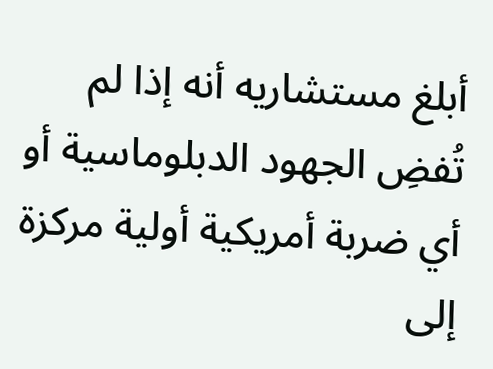أبلغ مستشاريه أنه إذا لم تُفضِ الجهود الدبلوماسية أو أي ضربة أمريكية أولية مركزة إلى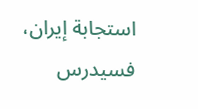استجابة إيران، فسيدرس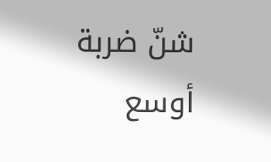شنّ ضربة أوسع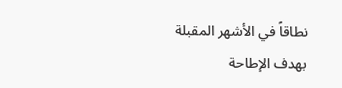نطاقاً في الأشهر المقبلة بهدف الإطاحة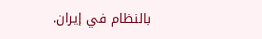بالنظام في إيران.